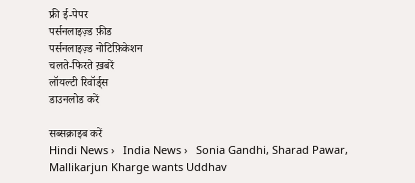फ्री ई-पेपर
पर्सनलाइज़्ड फ़ीड
पर्सनलाइज़्ड नोटिफ़िकेशन
चलते-फिरते ख़बरें
लॉयल्टी रिवॉर्ड्स
डाउनलोड करें

सब्सक्राइब करें
Hindi News ›   India News ›   Sonia Gandhi, Sharad Pawar, Mallikarjun Kharge wants Uddhav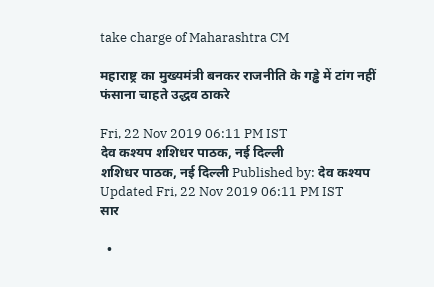take charge of Maharashtra CM

महाराष्ट्र का मुख्यमंत्री बनकर राजनीति के गड्ढे में टांग नहीं फंसाना चाहते उद्धव ठाकरे

Fri, 22 Nov 2019 06:11 PM IST
देव कश्यप शशिधर पाठक, नई दिल्ली
शशिधर पाठक, नई दिल्ली Published by: देव कश्यप Updated Fri, 22 Nov 2019 06:11 PM IST
सार

  •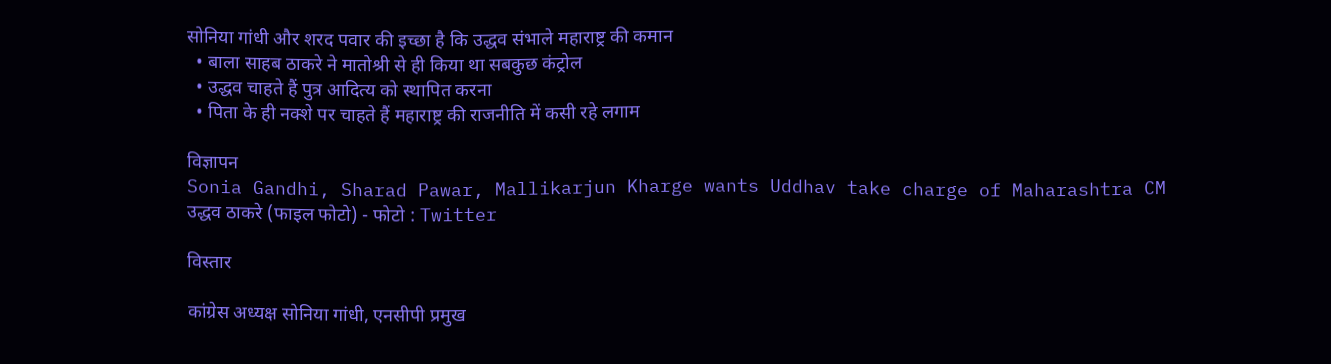सोनिया गांधी और शरद पवार की इच्छा है कि उद्धव संभाले महाराष्ट्र की कमान
  • बाला साहब ठाकरे ने मातोश्री से ही किया था सबकुछ कंट्रोल
  • उद्धव चाहते हैं पुत्र आदित्य को स्थापित करना
  • पिता के ही नक्शे पर चाहते हैं महाराष्ट्र की राजनीति में कसी रहे लगाम

विज्ञापन
Sonia Gandhi, Sharad Pawar, Mallikarjun Kharge wants Uddhav take charge of Maharashtra CM
उद्धव ठाकरे (फाइल फोटो) - फोटो : Twitter

विस्तार

कांग्रेस अध्यक्ष सोनिया गांधी, एनसीपी प्रमुख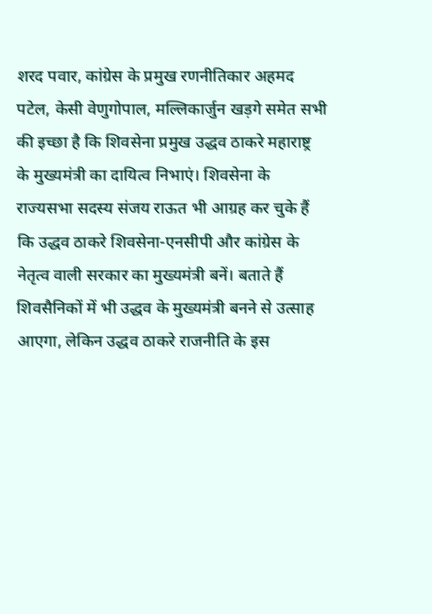शरद पवार, कांग्रेस के प्रमुख रणनीतिकार अहमद पटेल, केसी वेणुगोपाल, मल्लिकार्जुन खड़गे समेत सभी की इच्छा है कि शिवसेना प्रमुख उद्धव ठाकरे महाराष्ट्र के मुख्यमंत्री का दायित्व निभाएं। शिवसेना के राज्यसभा सदस्य संजय राऊत भी आग्रह कर चुके हैं कि उद्धव ठाकरे शिवसेना-एनसीपी और कांग्रेस के नेतृत्व वाली सरकार का मुख्यमंत्री बनें। बताते हैं शिवसैनिकों में भी उद्धव के मुख्यमंत्री बनने से उत्साह आएगा, लेकिन उद्धव ठाकरे राजनीति के इस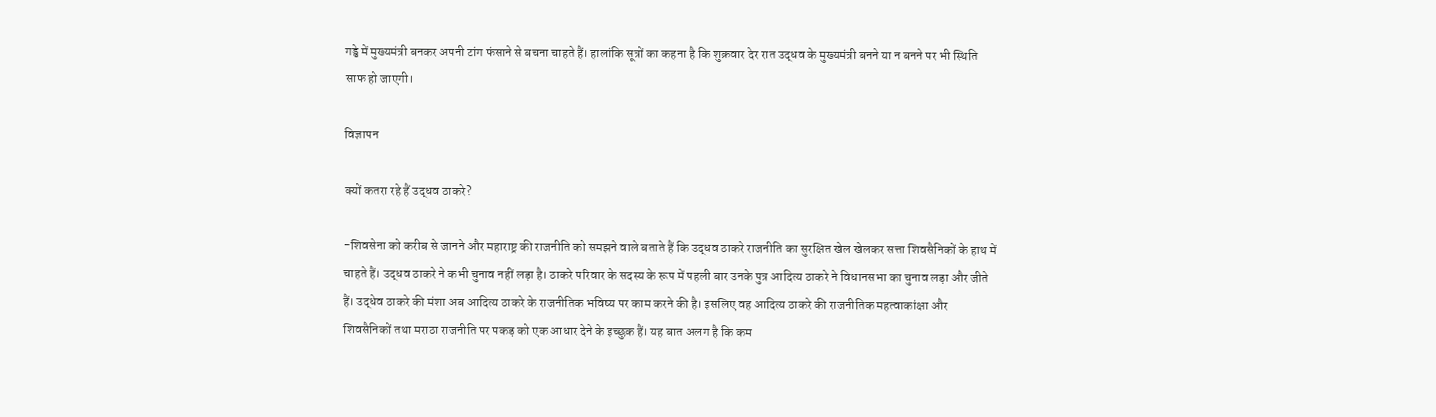गड्ढे में मुख्यमंत्री बनकर अपनी टांग फंसाने से बचना चाहते हैं। हालांकि सूत्रों का कहना है कि शुक्रवार देर रात उद्धव के मुख्यमंत्री बनने या न बनने पर भी स्थिति साफ हो जाएगी।

विज्ञापन

क्यों कतरा रहे हैं उद्धव ठाकरे?

-शिवसेना को करीब से जानने और महाराष्ट्र की राजनीति को समझने वाले बताते हैं कि उद्धव ठाकरे राजनीति का सुरक्षित खेल खेलकर सत्ता शिवसैनिकों के हाथ में चाहते हैं। उद्धव ठाकरे ने कभी चुनाव नहीं लड़ा है। ठाकरे परिवार के सदस्य के रूप में पहली बार उनके पुत्र आदित्य ठाकरे ने विधानसभा का चुनाव लड़ा और जीते हैं। उद्धेव ठाकरे की मंशा अब आदित्य ठाकरे के राजनीतिक भविष्य पर काम करने की है। इसलिए वह आदित्य ठाकरे की राजनीतिक महत्वाकांक्षा और शिवसैनिकों तथा मराठा राजनीति पर पकड़ को एक आधार देने के इच्छुक हैं। यह बात अलग है कि कम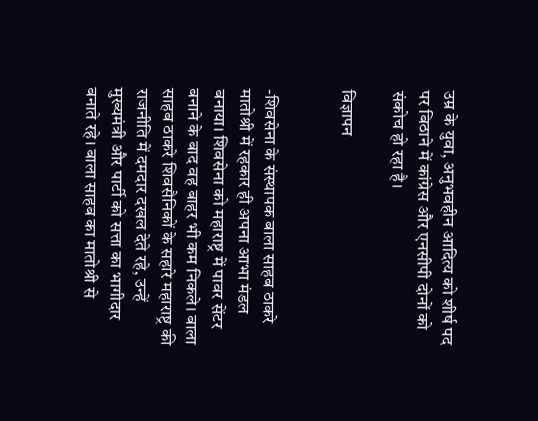उम्र के युवा, अनुभवहीन आदित्य को शीर्ष पद पर बिठाने में कांग्रेस और एनसीपी दोनों को संकोच हो रहा है।

विज्ञापन


-शिवसेना के संस्थापक बाला साहब ठाकरे मातोश्री में रहकार ही अपना आभा मंडल बनाया। शिवसेना को महाराष्ट्र में पावर सेंटर बनाने के बाद वह बाहर भी कम निकले। बाला साहब ठाकरे शिवसैनिकों के सहारे महाराष्ट्र की राजनीति में दमदार दखल देते रहे, उन्हें मुख्यमंत्री और पार्टी को सत्ता का भागीदार बनाते रहे। बाला साहब का मातोश्री से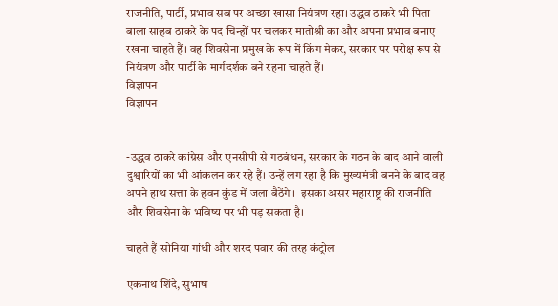राजनीति, पार्टी, प्रभाव सब पर अच्छा खासा नियंत्रण रहा। उद्धव ठाकरे भी पिता बाला साहब ठाकरे के पद चिन्हों पर चलकर मातोश्री का और अपना प्रभाव बनाए रखना चाहते हैं। वह शिवसेना प्रमुख के रूप में किंग मेकर, सरकार पर परोक्ष रूप से नियंत्रण और पार्टी के मार्गदर्शक बने रहना चाहते हैं।
विज्ञापन
विज्ञापन


-उद्धव ठाकरे कांग्रेस और एनसीपी से गठबंधन, सरकार के गठन के बाद आने वाली दुश्वारियों का भी आंकलन कर रहे हैं। उन्हें लग रहा है कि मुख्यमंत्री बनने के बाद वह अपने हाथ सत्ता के हवन कुंड में जला बैठेंगे।  इसका असर महाराष्ट्र की राजनीति और शिवसेना के भविष्य पर भी पड़ सकता है।

चाहते हैं सोनिया गांधी और शरद पवार की तरह कंट्रोल

एकनाथ शिंदे, सुभाष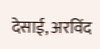देसाई, अरविंद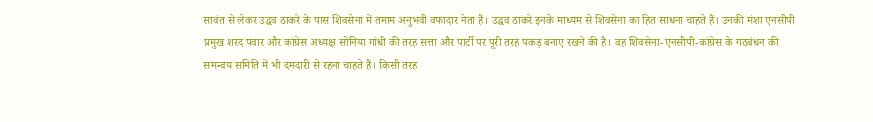सावंत से लेकर उद्धव ठाकरे के पास शिवसेना में तमाम अनुभवी वफादार नेता हैं। उद्धव ठाकरे इनके माध्यम से शिवसेना का हित साधना चाहते हैं। उनकी मंशा एनसीपी प्रमुख शरद पवार और कांग्रेस अध्यक्ष सोनिया गांधी की तरह सत्ता और पार्टी पर पूरी तरह पकड़ बनाए रखने की है। वह शिवसेना-एनसीपी-कांग्रेस के गठबंधन की समन्वय समिति में भी दमदारी से रहना चाहते हैं। किसी तरह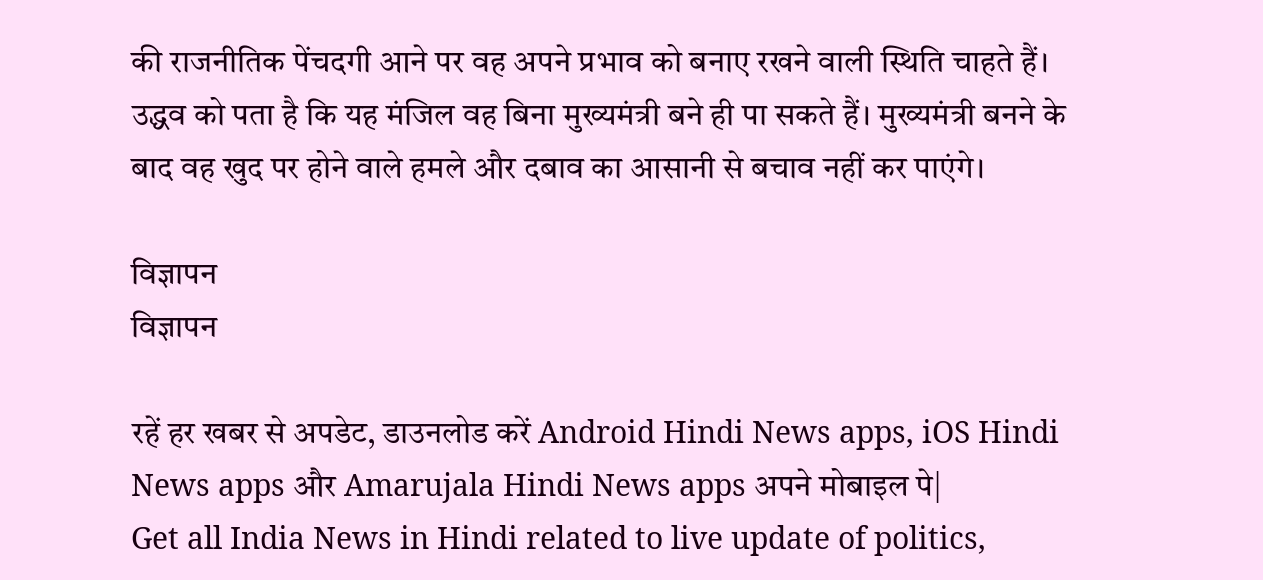की राजनीतिक पेंचदगी आने पर वह अपने प्रभाव को बनाए रखने वाली स्थिति चाहते हैं। उद्धव को पता है कि यह मंजिल वह बिना मुख्यमंत्री बने ही पा सकते हैं। मुख्यमंत्री बनने के बाद वह खुद पर होने वाले हमले और दबाव का आसानी से बचाव नहीं कर पाएंगे।

विज्ञापन
विज्ञापन

रहें हर खबर से अपडेट, डाउनलोड करें Android Hindi News apps, iOS Hindi News apps और Amarujala Hindi News apps अपने मोबाइल पे|
Get all India News in Hindi related to live update of politics,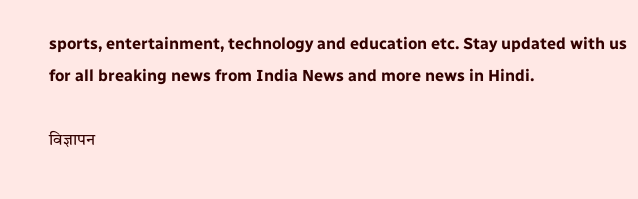sports, entertainment, technology and education etc. Stay updated with us for all breaking news from India News and more news in Hindi.

विज्ञापन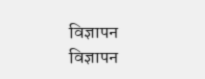विज्ञापन
विज्ञापन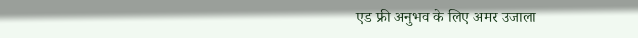एड फ्री अनुभव के लिए अमर उजाला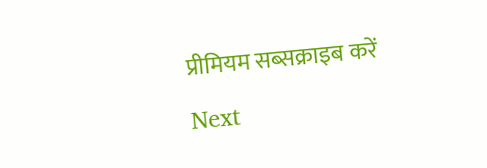प्रीमियम सब्सक्राइब करें

Next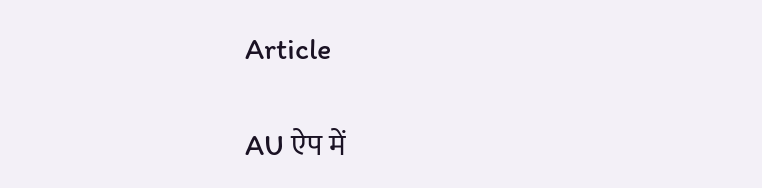Article

AU ऐप में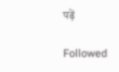पढ़ें

Followed